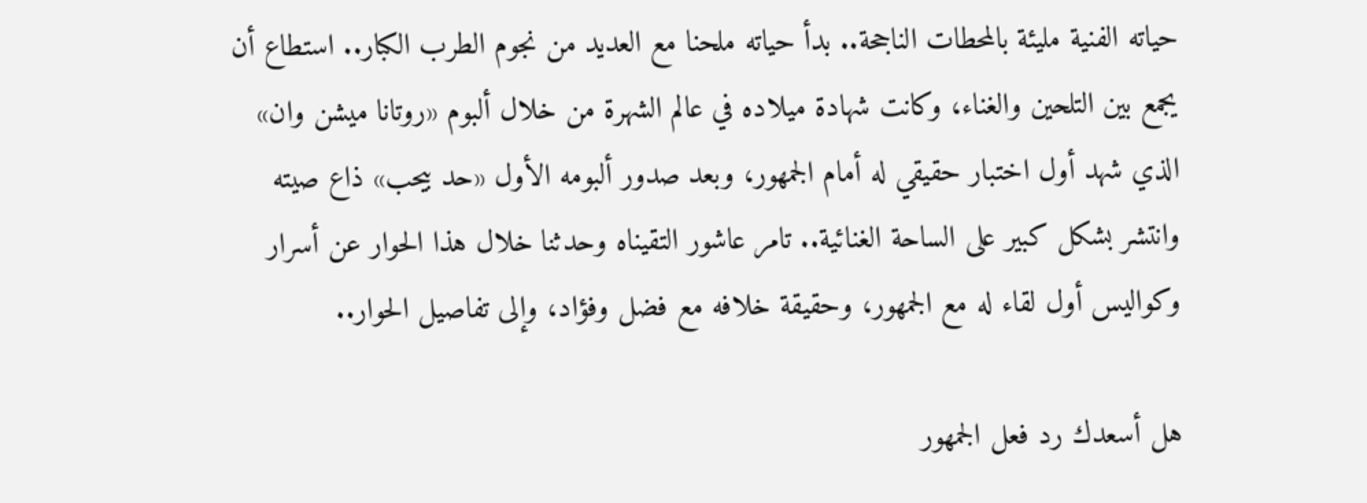حياته الفنية مليئة بالمحطات الناجحة.. بدأ حياته ملحنا مع العديد من نجوم الطرب الكبار.. استطاع أن يجمع بين التلحين والغناء، وكانت شهادة ميلاده في عالم الشهرة من خلال ألبوم «روتانا ميشن وان» الذي شهد أول اختبار حقيقي له أمام الجمهور، وبعد صدور ألبومه الأول «حد بيحب» ذاع صيته وانتشر بشكل كبير على الساحة الغنائية.. تامر عاشور التقيناه وحدثنا خلال هذا الحوار عن أسرار وكواليس أول لقاء له مع الجمهور، وحقيقة خلافه مع فضل وفؤاد، وإلى تفاصيل الحوار..

هل أسعدك رد فعل الجمهور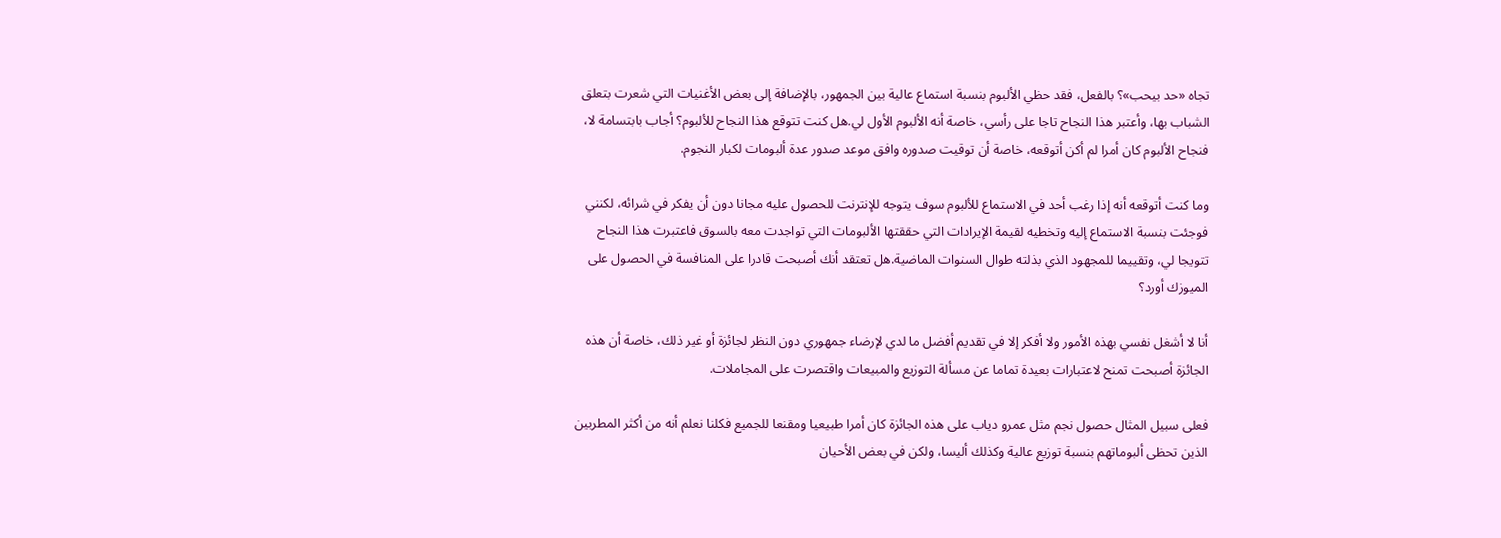تجاه «حد بيحب»؟ بالفعل، فقد حظي الألبوم بنسبة استماع عالية بين الجمهور، بالإضافة إلى بعض الأغنيات التي شعرت بتعلق الشباب بها، وأعتبر هذا النجاح تاجا على رأسي، خاصة أنه الألبوم الأول لي.هل كنت تتوقع هذا النجاح للألبوم؟ أجاب بابتسامة لا، فنجاح الألبوم كان أمرا لم أكن أتوقعه، خاصة أن توقيت صدوره وافق موعد صدور عدة ألبومات لكبار النجوم.

وما كنت أتوقعه أنه إذا رغب أحد في الاستماع للألبوم سوف يتوجه للإنترنت للحصول عليه مجانا دون أن يفكر في شرائه، لكنني فوجئت بنسبة الاستماع إليه وتخطيه لقيمة الإيرادات التي حققتها الألبومات التي تواجدت معه بالسوق فاعتبرت هذا النجاح تتويجا لي، وتقييما للمجهود الذي بذلته طوال السنوات الماضية.هل تعتقد أنك أصبحت قادرا على المنافسة في الحصول على الميوزك أورد؟

أنا لا أشغل نفسي بهذه الأمور ولا أفكر إلا في تقديم أفضل ما لدي لإرضاء جمهوري دون النظر لجائزة أو غير ذلك، خاصة أن هذه الجائزة أصبحت تمنح لاعتبارات بعيدة تماما عن مسألة التوزيع والمبيعات واقتصرت على المجاملات.

فعلى سبيل المثال حصول نجم مثل عمرو دياب على هذه الجائزة كان أمرا طبيعيا ومقنعا للجميع فكلنا نعلم أنه من أكثر المطربين الذين تحظى ألبوماتهم بنسبة توزيع عالية وكذلك أليسا، ولكن في بعض الأحيان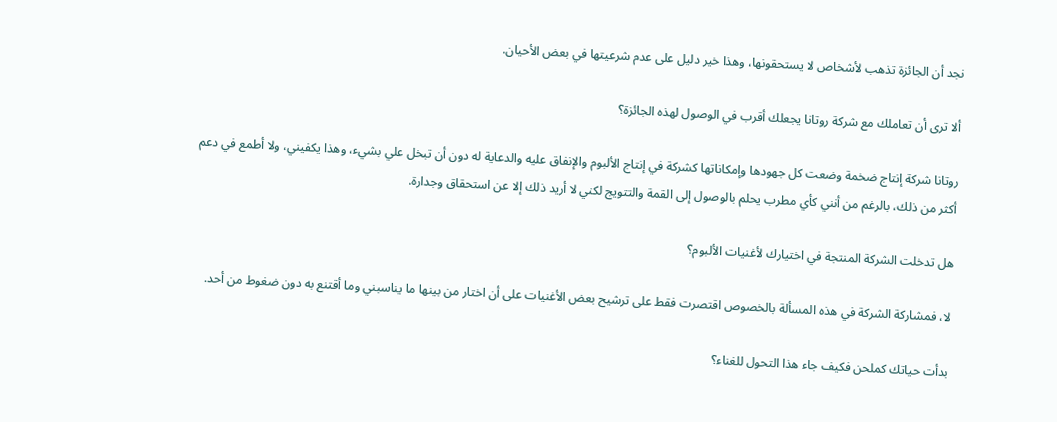نجد أن الجائزة تذهب لأشخاص لا يستحقونها، وهذا خير دليل على عدم شرعيتها في بعض الأحيان.

ألا ترى أن تعاملك مع شركة روتانا يجعلك أقرب في الوصول لهذه الجائزة؟

روتانا شركة إنتاج ضخمة وضعت كل جهودها وإمكاناتها كشركة في إنتاج الألبوم والإنفاق عليه والدعاية له دون أن تبخل علي بشيء، وهذا يكفيني، ولا أطمع في دعم أكثر من ذلك، بالرغم من أنني كأي مطرب يحلم بالوصول إلى القمة والتتويج لكني لا أريد ذلك إلا عن استحقاق وجدارة.

هل تدخلت الشركة المنتجة في اختيارك لأغنيات الألبوم؟

لا، فمشاركة الشركة في هذه المسألة بالخصوص اقتصرت فقط على ترشيح بعض الأغنيات على أن اختار من بينها ما يناسبني وما أقتنع به دون ضغوط من أحد.

بدأت حياتك كملحن فكيف جاء هذا التحول للغناء؟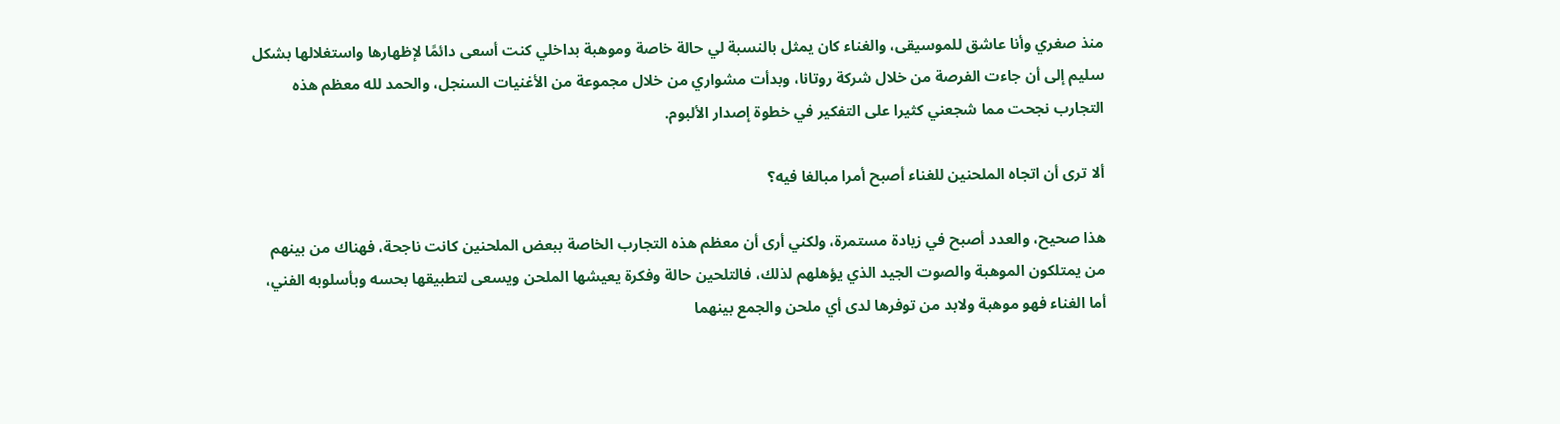منذ صغري وأنا عاشق للموسيقى، والغناء كان يمثل بالنسبة لي حالة خاصة وموهبة بداخلي كنت أسعى دائمًا لإظهارها واستغلالها بشكل سليم إلى أن جاءت الفرصة من خلال شركة روتانا، وبدأت مشواري من خلال مجموعة من الأغنيات السنجل، والحمد لله معظم هذه التجارب نجحت مما شجعني كثيرا على التفكير في خطوة إصدار الألبوم.

ألا ترى أن اتجاه الملحنين للغناء أصبح أمرا مبالغا فيه؟

هذا صحيح، والعدد أصبح في زيادة مستمرة، ولكني أرى أن معظم هذه التجارب الخاصة ببعض الملحنين كانت ناجحة، فهناك من بينهم من يمتلكون الموهبة والصوت الجيد الذي يؤهلهم لذلك، فالتلحين حالة وفكرة يعيشها الملحن ويسعى لتطبيقها بحسه وبأسلوبه الفني، أما الغناء فهو موهبة ولابد من توفرها لدى أي ملحن والجمع بينهما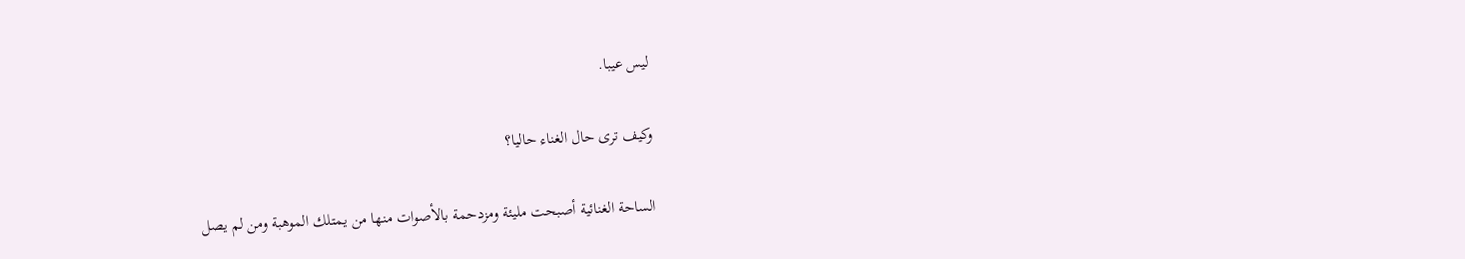ليس عيبا.

وكيف ترى حال الغناء حاليا؟

الساحة الغنائية أصبحت مليئة ومزدحمة بالأصوات منها من يمتلك الموهبة ومن لم يصل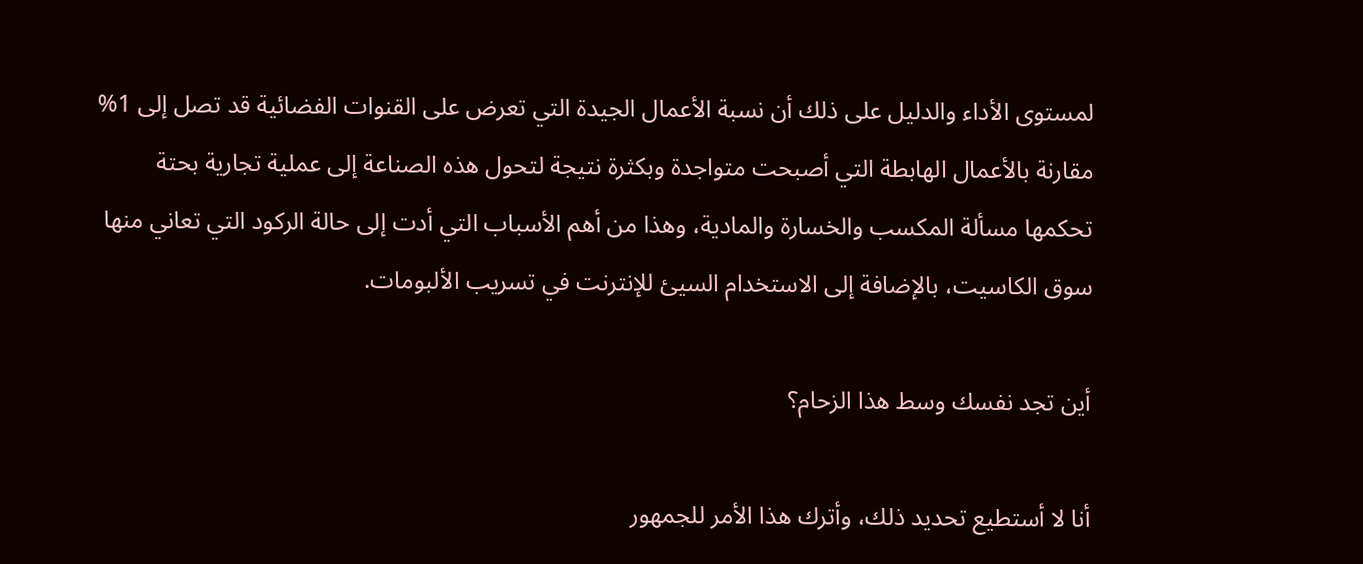لمستوى الأداء والدليل على ذلك أن نسبة الأعمال الجيدة التي تعرض على القنوات الفضائية قد تصل إلى 1% مقارنة بالأعمال الهابطة التي أصبحت متواجدة وبكثرة نتيجة لتحول هذه الصناعة إلى عملية تجارية بحتة تحكمها مسألة المكسب والخسارة والمادية، وهذا من أهم الأسباب التي أدت إلى حالة الركود التي تعاني منها سوق الكاسيت، بالإضافة إلى الاستخدام السيئ للإنترنت في تسريب الألبومات.

أين تجد نفسك وسط هذا الزحام؟

أنا لا أستطيع تحديد ذلك، وأترك هذا الأمر للجمهور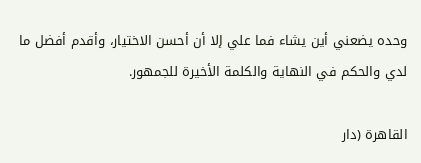وحده يضعني أين يشاء فما علي إلا أن أحسن الاختيار، وأقدم أفضل ما لدي والحكم في النهاية والكلمة الأخيرة للجمهور.

القاهرة (دار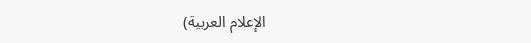الإعلام العربية)